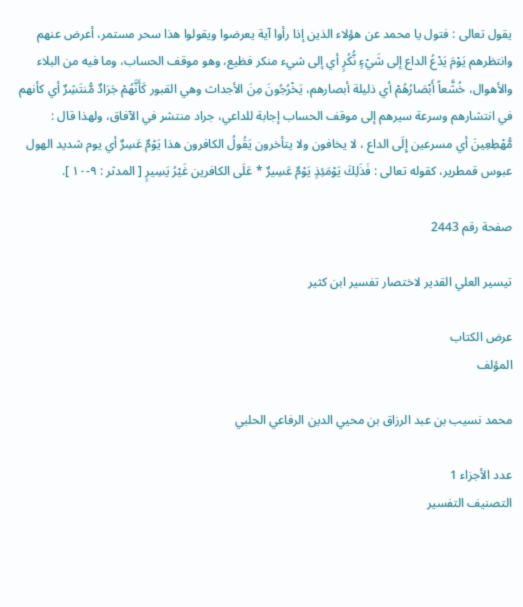يقول تعالى : فتول يا محمد عن هؤلاء الذين إذا رأوا آية يعرضوا ويقولوا هذا سحر مستمر، أعرض عنهم وانتظرهم يَوْمَ يَدْعُ الداع إلى شَيْءٍ نُّكُرٍ أي إلى شيء منكر فظيع، وهو موقف الحساب، وما فيه من البلاء والأهوال، خُشَّعاً أَبْصَارُهُمْ أي ذليلة أبصارهم، يَخْرُجُونَ مِنَ الأجداث وهي القبور كَأَنَّهُمْ جَرَادٌ مُّنتَشِرٌ أي كأنهم في انتشارهم وسرعة سيرهم إلى موقف الحساب إجابة للداعي، جراد منتشر في الآفاق، ولهذا قال : مُّهْطِعِينَ أي مسرعين إِلَى الداع ، لا يخافون ولا يتأخرون يَقُولُ الكافرون هذا يَوْمٌ عَسِرٌ أي يوم شديد الهول عبوس قمطرير، كقوله تعالى : فَذَلِكَ يَوْمَئِذٍ يَوْمٌ عَسِيرٌ * عَلَى الكافرين غَيْرُ يَسِيرٍ [ المدثر : ٩-١٠ ].

صفحة رقم 2443

تيسير العلي القدير لاختصار تفسير ابن كثير

عرض الكتاب
المؤلف

محمد نسيب بن عبد الرزاق بن محيي الدين الرفاعي الحلبي

عدد الأجزاء 1
التصنيف التفسير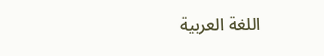اللغة العربية